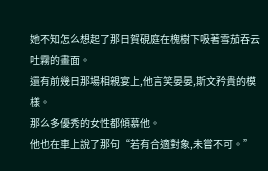她不知怎么想起了那日賀硯庭在槐樹下吸著雪茄吞云吐霧的畫面。
還有前幾日那場相親宴上,他言笑晏晏,斯文矜貴的模樣。
那么多優秀的女性都傾慕他。
他也在車上說了那句“若有合適對象,未嘗不可。”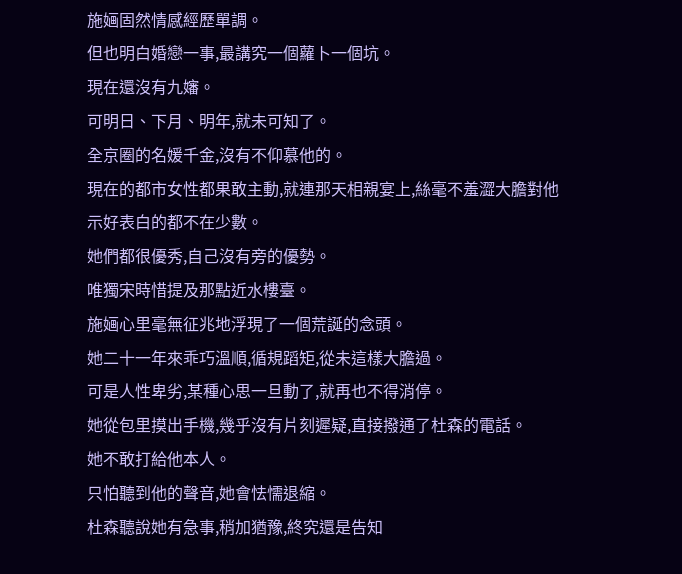施婳固然情感經歷單調。
但也明白婚戀一事,最講究一個蘿卜一個坑。
現在還沒有九嬸。
可明日、下月、明年,就未可知了。
全京圈的名媛千金,沒有不仰慕他的。
現在的都市女性都果敢主動,就連那天相親宴上,絲毫不羞澀大膽對他示好表白的都不在少數。
她們都很優秀,自己沒有旁的優勢。
唯獨宋時惜提及那點近水樓臺。
施婳心里毫無征兆地浮現了一個荒誕的念頭。
她二十一年來乖巧溫順,循規蹈矩,從未這樣大膽過。
可是人性卑劣,某種心思一旦動了,就再也不得消停。
她從包里摸出手機,幾乎沒有片刻遲疑,直接撥通了杜森的電話。
她不敢打給他本人。
只怕聽到他的聲音,她會怯懦退縮。
杜森聽說她有急事,稍加猶豫,終究還是告知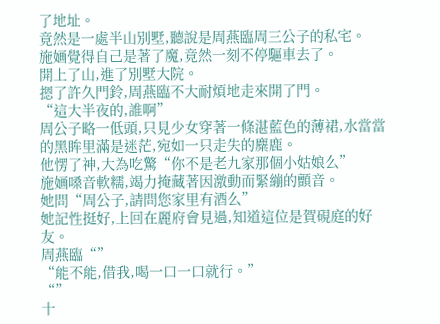了地址。
竟然是一處半山別墅,聽說是周燕臨周三公子的私宅。
施婳覺得自己是著了魔,竟然一刻不停驅車去了。
開上了山,進了別墅大院。
摁了許久門鈴,周燕臨不大耐煩地走來開了門。
“這大半夜的,誰啊”
周公子略一低頭,只見少女穿著一條湛藍色的薄裙,水當當的黑眸里滿是迷茫,宛如一只走失的麋鹿。
他愣了神,大為吃驚“你不是老九家那個小姑娘么”
施婳嗓音軟糯,竭力掩藏著因激動而緊繃的顫音。
她問“周公子,請問您家里有酒么”
她記性挺好,上回在麗府會見過,知道這位是賀硯庭的好友。
周燕臨“”
“能不能,借我,喝一口一口就行。”
“”
十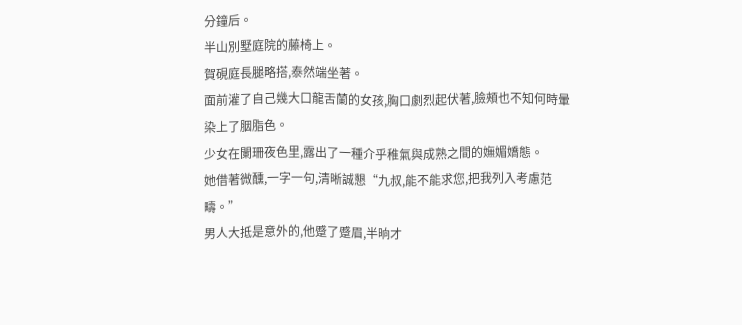分鐘后。
半山別墅庭院的藤椅上。
賀硯庭長腿略搭,泰然端坐著。
面前灌了自己幾大口龍舌蘭的女孩,胸口劇烈起伏著,臉頰也不知何時暈染上了胭脂色。
少女在闌珊夜色里,露出了一種介乎稚氣與成熟之間的嫵媚嬌態。
她借著微醺,一字一句,清晰誠懇“九叔,能不能求您,把我列入考慮范疇。”
男人大抵是意外的,他蹙了蹙眉,半晌才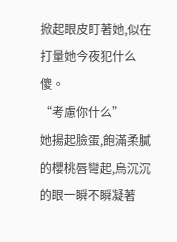掀起眼皮盯著她,似在打量她今夜犯什么傻。
“考慮你什么”
她揚起臉蛋,飽滿柔膩的櫻桃唇彎起,烏沉沉的眼一瞬不瞬凝著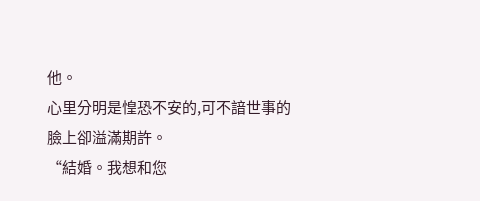他。
心里分明是惶恐不安的,可不諳世事的臉上卻溢滿期許。
“結婚。我想和您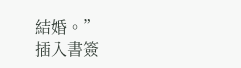結婚。”
插入書簽